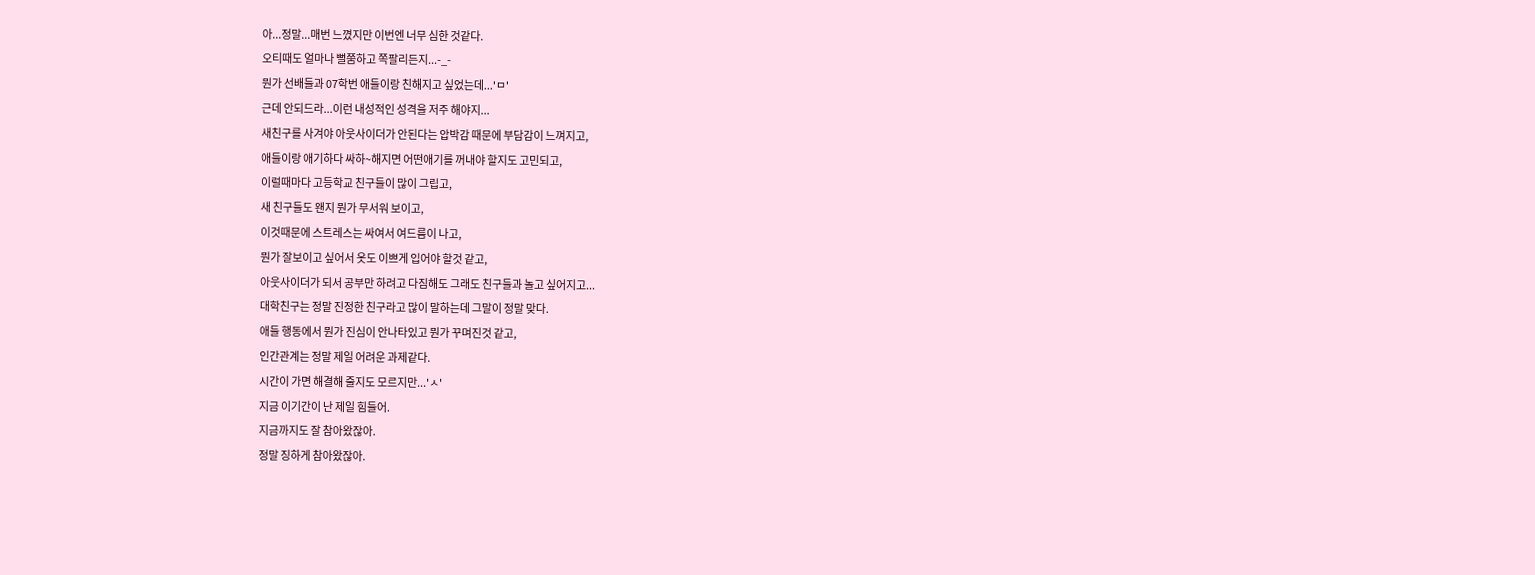아...정말...매번 느꼈지만 이번엔 너무 심한 것같다.
오티때도 얼마나 뻘쭘하고 쪽팔리든지...-_-
뭔가 선배들과 07학번 애들이랑 친해지고 싶었는데...'ㅁ'
근데 안되드라...이런 내성적인 성격을 저주 해야지...
새친구를 사겨야 아웃사이더가 안된다는 압박감 때문에 부담감이 느껴지고,
애들이랑 애기하다 싸하~해지면 어떤애기를 꺼내야 할지도 고민되고,
이럴때마다 고등학교 친구들이 많이 그립고,
새 친구들도 왠지 뭔가 무서워 보이고,
이것때문에 스트레스는 싸여서 여드름이 나고,
뭔가 잘보이고 싶어서 옷도 이쁘게 입어야 할것 같고,
아웃사이더가 되서 공부만 하려고 다짐해도 그래도 친구들과 놀고 싶어지고...
대학친구는 정말 진정한 친구라고 많이 말하는데 그말이 정말 맞다.
애들 행동에서 뭔가 진심이 안나타있고 뭔가 꾸며진것 같고,
인간관계는 정말 제일 어려운 과제같다.
시간이 가면 해결해 줄지도 모르지만...'ㅅ'
지금 이기간이 난 제일 힘들어.
지금까지도 잘 참아왔잖아.
정말 징하게 참아왔잖아.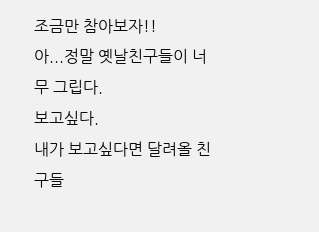조금만 참아보자!!
아...정말 옛날친구들이 너무 그립다.
보고싶다.
내가 보고싶다면 달려올 친구들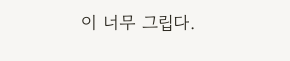이 너무 그립다.